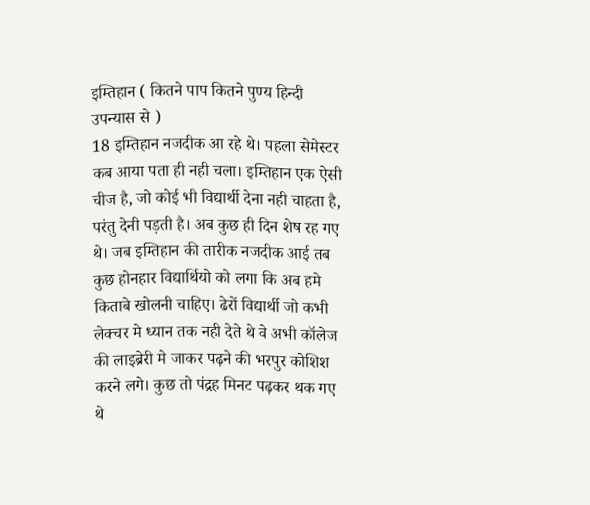इम्तिहान ( कितने पाप कितने पुण्य हिन्दी उपन्यास से )
18 इम्तिहान नजदीक आ रहे थे। पहला सेमेस्टर कब आया पता ही नही चला। इम्तिहान एक ऐसी चीज है, जो कोई भी विद्यार्थी देना नही चाहता है, परंतु देनी पड़ती है। अब कुछ ही दिन शेष रह गए थे। जब इम्तिहान की तारीक नजदीक आई तब कुछ होनहार विद्यार्थियो को लगा कि अब हमे किताबे खोलनी चाहिए। ढेरों विद्यार्थी जो कभी लेक्चर मे ध्यान तक नही देते थे वे अभी कॉलेज की लाइब्रेरी मे जाकर पढ़ने की भरपुर कोशिश करने लगे। कुछ तो पंद्रह मिनट पढ़कर थक गए थे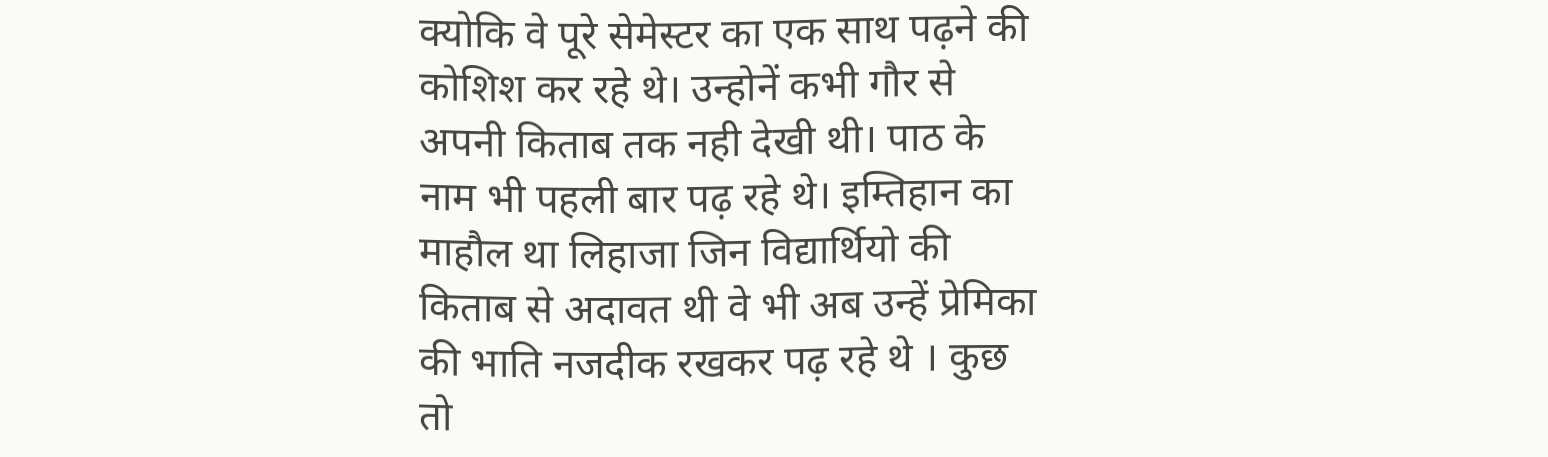क्योकि वे पूरे सेमेस्टर का एक साथ पढ़ने की कोशिश कर रहे थे। उन्होनें कभी गौर से अपनी किताब तक नही देखी थी। पाठ के नाम भी पहली बार पढ़ रहे थे। इम्तिहान का माहौल था लिहाजा जिन विद्यार्थियो की किताब से अदावत थी वे भी अब उन्हें प्रेमिका की भाति नजदीक रखकर पढ़ रहे थे । कुछ तो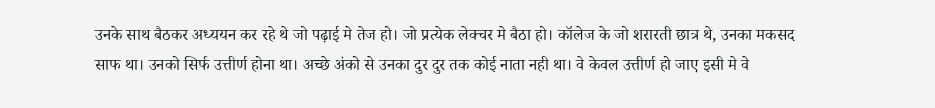उनके साथ बैठकर अध्ययन कर रहे थे जो पढ़ाई मे तेज हो। जो प्रत्येक लेक्चर मे बैठा हो। कॉलेज के जो शरारती छात्र थे, उनका मकसद साफ था। उनको सिर्फ उत्तीर्ण होना था। अच्छे अंको से उनका दुर दुर तक कोई नाता नही था। वे केवल उत्तीर्ण हो जाए इसी मे वे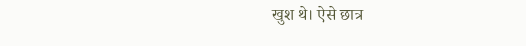खुश थे। ऐसे छात्र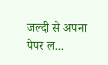जल्दी से अपना पेपर ल...